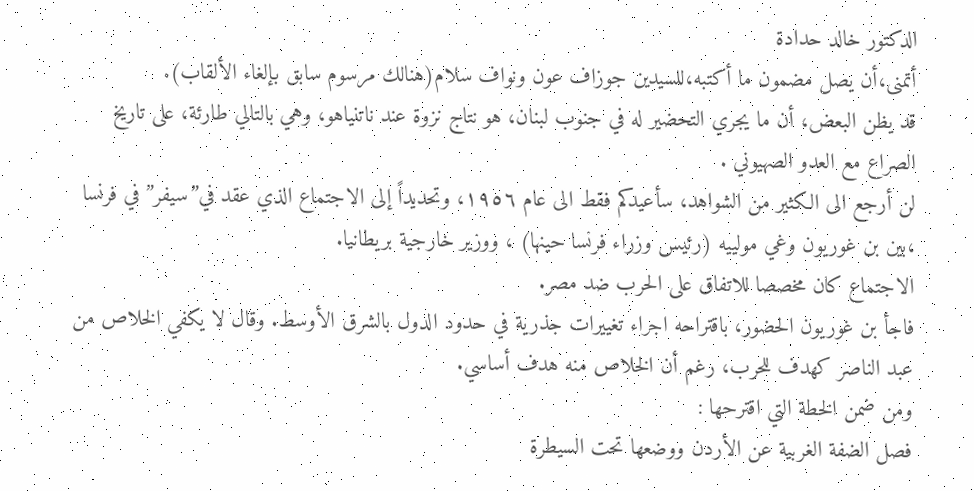الدكتور خالد حدادة
أتمنى،أن يصل مضمون ما أكتبه،للسيدين جوزاف عون ونواف سلام(هنالك مرسوم سابق بإلغاء الألقاب).
قد يظن البعض، أن ما يجري التحضير له في جنوب لبنان، هو نتاج نزوة عند ناتنياهو، وهي بالتالي طارئة، على تاريخ الصراع مع العدو الصهيوني .
لن أرجع الى الكثير من الشواهد، سأعيدكم فقط الى عام ١٩٥٦، وتحديداً إلى الاجتماع الذي عقد في”سيفر” في فرنسا ،بين بن غوريون وغي مولييه (رئيس وزراء فرنسا حينها) ، ووزير خارجية بريطانيا.
الاجتماع كان مخصصا للاتفاق على الحرب ضد مصر.
فاجأ بن غوريون الحضور، باقتراحه اجراء تغييرات جذرية في حدود الدول بالشرق الأوسط. وقال لا يكفي الخلاص من عبد الناصر كهدف للحرب، رغم أن الخلاص منه هدف أساسي.
ومن ضمن الخطة التي اقترحها :
فصل الضفة الغربية عن الأردن ووضعها تحت السيطرة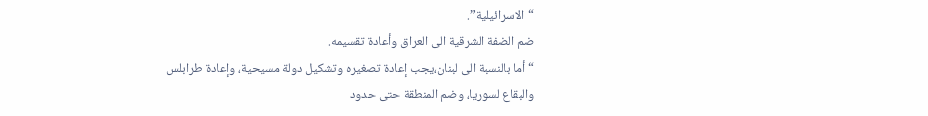“الاسرائيلية”.
ضم الضفة الشرقية الى العراق وأعادة تقسيمه.
“أما بالنسبة الى لبنان،يجب إعادة تصغيره وتشكيل دولة مسيحية، وإعادة طرابلس والبقاع لسوريا، وضم المنطقة حتى حدود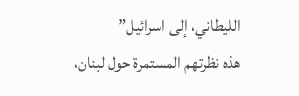الليطاني، إلى اسرائيل”
هذه نظرتهم المستمرة حول لبنان،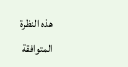هذه النظرة المتوافقة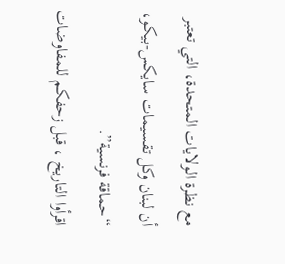مع نظرة الولايات المتحدة، التي تعتبر أن لبنان وكل تقسيمات سايكس-بيكو، “حماقة فرنسية”.
اقرأوا التاريخ ، قبل زحفكم للمفاوضات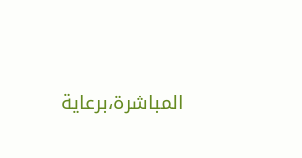المباشرة،برعاية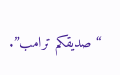“صديقكم ترامب”.